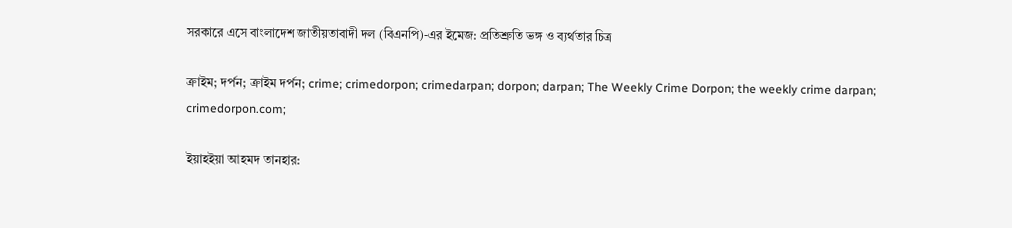সরকারে এসে বাংলাদেশ জাতীয়তাবাদী দল (বিএনপি)-এর ইমেজ: প্রতিশ্রুতি ভঙ্গ ও ব্যর্থতার চিত্র

ক্রাইম; দর্পন; ক্রাইম দর্পন; crime; crimedorpon; crimedarpan; dorpon; darpan; The Weekly Crime Dorpon; the weekly crime darpan; crimedorpon.com;

ইয়াহইয়া আহমদ তানহার: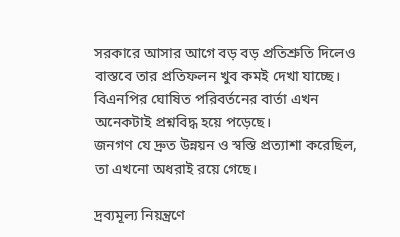সরকারে আসার আগে বড় বড় প্রতিশ্রুতি দিলেও বাস্তবে তার প্রতিফলন খুব কমই দেখা যাচ্ছে।
বিএনপির ঘোষিত পরিবর্তনের বার্তা এখন অনেকটাই প্রশ্নবিদ্ধ হয়ে পড়েছে।
জনগণ যে দ্রুত উন্নয়ন ও স্বস্তি প্রত্যাশা করেছিল, তা এখনো অধরাই রয়ে গেছে।

দ্রব্যমূল্য নিয়ন্ত্রণে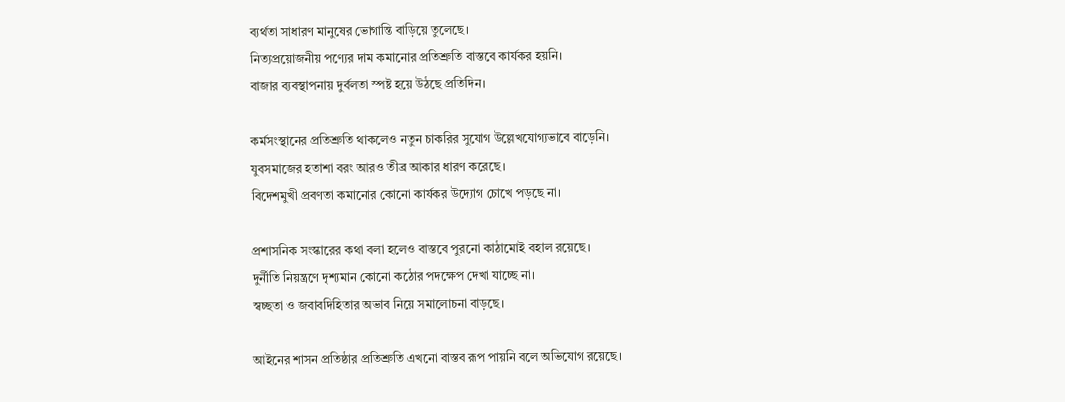ব্যর্থতা সাধারণ মানুষের ভোগান্তি বাড়িয়ে তুলেছে।
নিত্যপ্রয়োজনীয় পণ্যের দাম কমানোর প্রতিশ্রুতি বাস্তবে কার্যকর হয়নি।
বাজার ব্যবস্থাপনায় দুর্বলতা স্পষ্ট হয়ে উঠছে প্রতিদিন।

কর্মসংস্থানের প্রতিশ্রুতি থাকলেও নতুন চাকরির সুযোগ উল্লেখযোগ্যভাবে বাড়েনি।
যুবসমাজের হতাশা বরং আরও তীব্র আকার ধারণ করেছে।
বিদেশমুখী প্রবণতা কমানোর কোনো কার্যকর উদ্যোগ চোখে পড়ছে না।

প্রশাসনিক সংস্কারের কথা বলা হলেও বাস্তবে পুরনো কাঠামোই বহাল রয়েছে।
দুর্নীতি নিয়ন্ত্রণে দৃশ্যমান কোনো কঠোর পদক্ষেপ দেখা যাচ্ছে না।
স্বচ্ছতা ও জবাবদিহিতার অভাব নিয়ে সমালোচনা বাড়ছে।

আইনের শাসন প্রতিষ্ঠার প্রতিশ্রুতি এখনো বাস্তব রূপ পায়নি বলে অভিযোগ রয়েছে।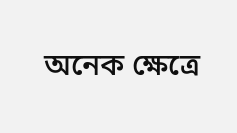অনেক ক্ষেত্রে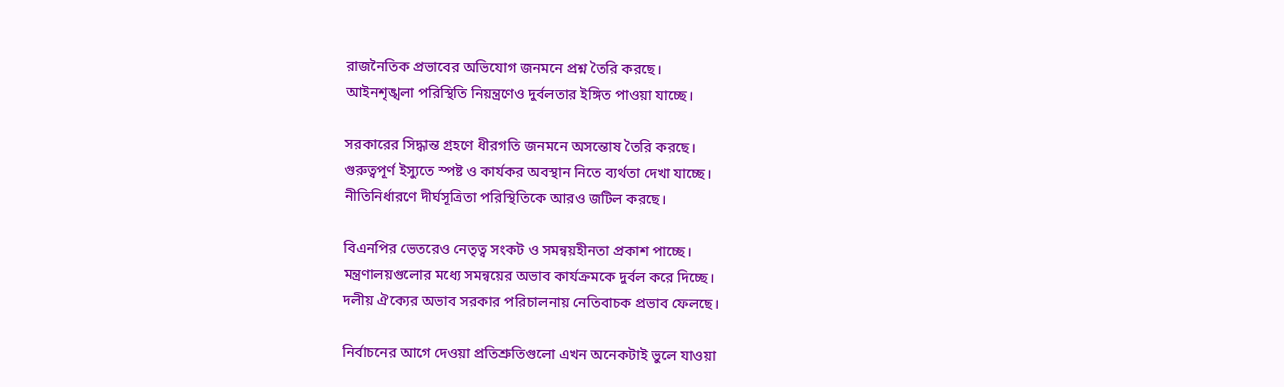রাজনৈতিক প্রভাবের অভিযোগ জনমনে প্রশ্ন তৈরি করছে।
আইনশৃঙ্খলা পরিস্থিতি নিয়ন্ত্রণেও দুর্বলতার ইঙ্গিত পাওয়া যাচ্ছে।

সরকারের সিদ্ধান্ত গ্রহণে ধীরগতি জনমনে অসন্তোষ তৈরি করছে।
গুরুত্বপূর্ণ ইস্যুতে স্পষ্ট ও কার্যকর অবস্থান নিতে ব্যর্থতা দেখা যাচ্ছে।
নীতিনির্ধারণে দীর্ঘসূত্রিতা পরিস্থিতিকে আরও জটিল করছে।

বিএনপির ভেতরেও নেতৃত্ব সংকট ও সমন্বয়হীনতা প্রকাশ পাচ্ছে।
মন্ত্রণালয়গুলোর মধ্যে সমন্বয়ের অভাব কার্যক্রমকে দুর্বল করে দিচ্ছে।
দলীয় ঐক্যের অভাব সরকার পরিচালনায় নেতিবাচক প্রভাব ফেলছে।

নির্বাচনের আগে দেওয়া প্রতিশ্রুতিগুলো এখন অনেকটাই ভুলে যাওয়া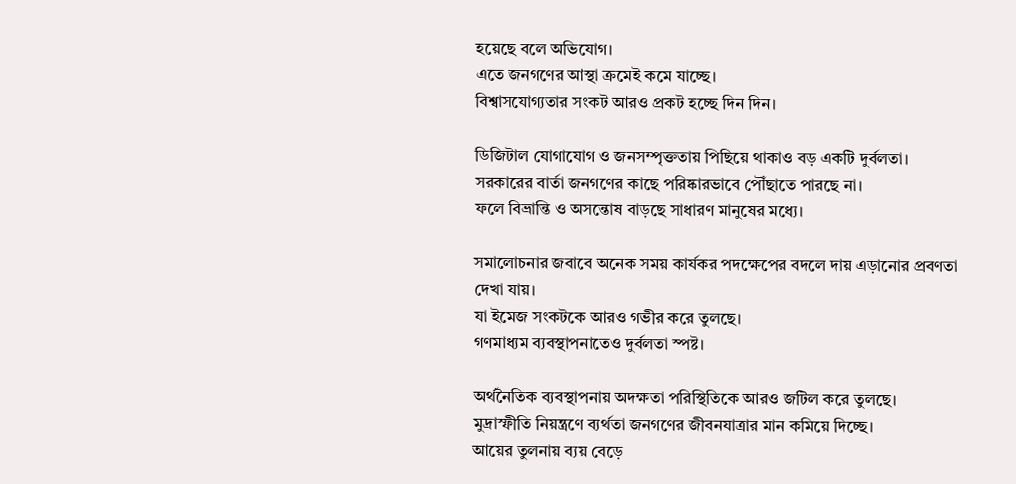হয়েছে বলে অভিযোগ।
এতে জনগণের আস্থা ক্রমেই কমে যাচ্ছে।
বিশ্বাসযোগ্যতার সংকট আরও প্রকট হচ্ছে দিন দিন।

ডিজিটাল যোগাযোগ ও জনসম্পৃক্ততায় পিছিয়ে থাকাও বড় একটি দুর্বলতা।
সরকারের বার্তা জনগণের কাছে পরিষ্কারভাবে পৌঁছাতে পারছে না।
ফলে বিভ্রান্তি ও অসন্তোষ বাড়ছে সাধারণ মানুষের মধ্যে।

সমালোচনার জবাবে অনেক সময় কার্যকর পদক্ষেপের বদলে দায় এড়ানোর প্রবণতা দেখা যায়।
যা ইমেজ সংকটকে আরও গভীর করে তুলছে।
গণমাধ্যম ব্যবস্থাপনাতেও দুর্বলতা স্পষ্ট।

অর্থনৈতিক ব্যবস্থাপনায় অদক্ষতা পরিস্থিতিকে আরও জটিল করে তুলছে।
মুদ্রাস্ফীতি নিয়ন্ত্রণে ব্যর্থতা জনগণের জীবনযাত্রার মান কমিয়ে দিচ্ছে।
আয়ের তুলনায় ব্যয় বেড়ে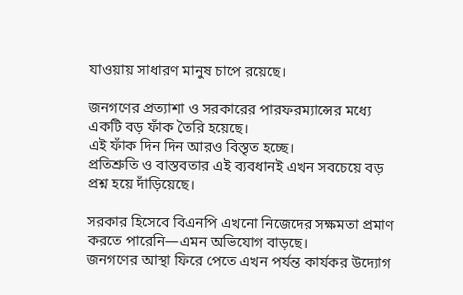যাওয়ায় সাধারণ মানুষ চাপে রয়েছে।

জনগণের প্রত্যাশা ও সরকারের পারফরম্যান্সের মধ্যে একটি বড় ফাঁক তৈরি হয়েছে।
এই ফাঁক দিন দিন আরও বিস্তৃত হচ্ছে।
প্রতিশ্রুতি ও বাস্তবতার এই ব্যবধানই এখন সবচেয়ে বড় প্রশ্ন হয়ে দাঁড়িয়েছে।

সরকার হিসেবে বিএনপি এখনো নিজেদের সক্ষমতা প্রমাণ করতে পারেনি—এমন অভিযোগ বাড়ছে।
জনগণের আস্থা ফিরে পেতে এখন পর্যন্ত কার্যকর উদ্যোগ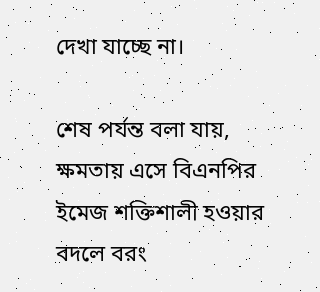দেখা যাচ্ছে না।

শেষ পর্যন্ত বলা যায়,
ক্ষমতায় এসে বিএনপির ইমেজ শক্তিশালী হওয়ার বদলে বরং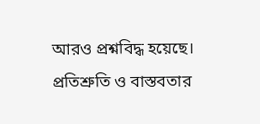আরও প্রশ্নবিদ্ধ হয়েছে।
প্রতিশ্রুতি ও বাস্তবতার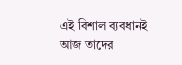এই বিশাল ব্যবধানই আজ তাদের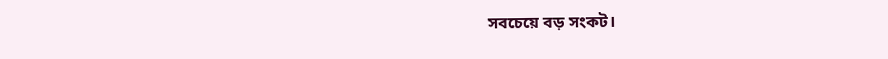সবচেয়ে বড় সংকট।